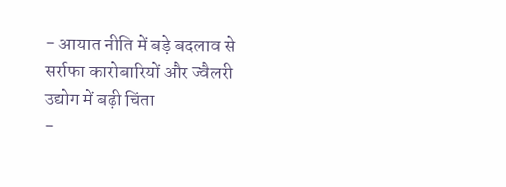- आयात नीति में बड़े बदलाव से सर्राफा कारोबारियों और ज्वैलरी उद्योग में बढ़ी चिंता
-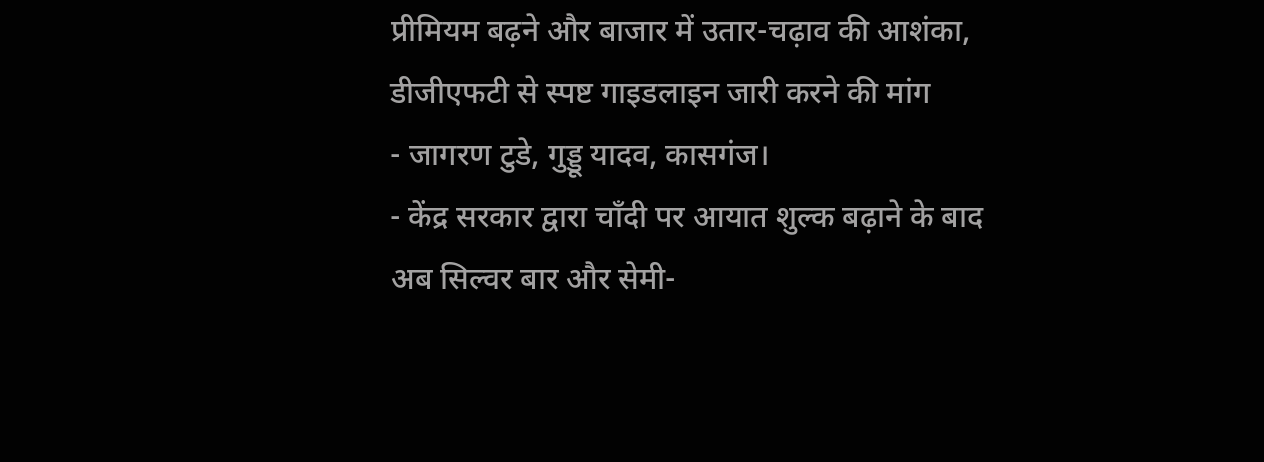प्रीमियम बढ़ने और बाजार में उतार-चढ़ाव की आशंका, डीजीएफटी से स्पष्ट गाइडलाइन जारी करने की मांग
- जागरण टुडे, गुड्डू यादव, कासगंज।
- केंद्र सरकार द्वारा चाँदी पर आयात शुल्क बढ़ाने के बाद अब सिल्वर बार और सेमी-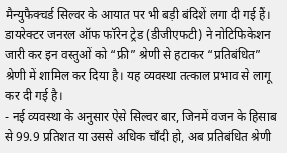मैन्युफैक्चर्ड सिल्वर के आयात पर भी बड़ी बंदिशें लगा दी गई हैं। डायरेक्टर जनरल ऑफ फॉरेन ट्रेड (डीजीएफटी) ने नोटिफिकेशन जारी कर इन वस्तुओं को “फ्री” श्रेणी से हटाकर “प्रतिबंधित” श्रेणी में शामिल कर दिया है। यह व्यवस्था तत्काल प्रभाव से लागू कर दी गई है।
- नई व्यवस्था के अनुसार ऐसे सिल्वर बार, जिनमें वजन के हिसाब से 99.9 प्रतिशत या उससे अधिक चाँदी हो, अब प्रतिबंधित श्रेणी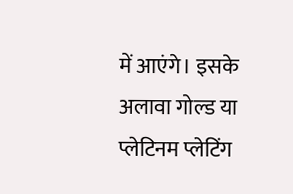में आएंगे। इसके अलावा गोल्ड या प्लेटिनम प्लेटिंग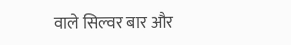वाले सिल्वर बार और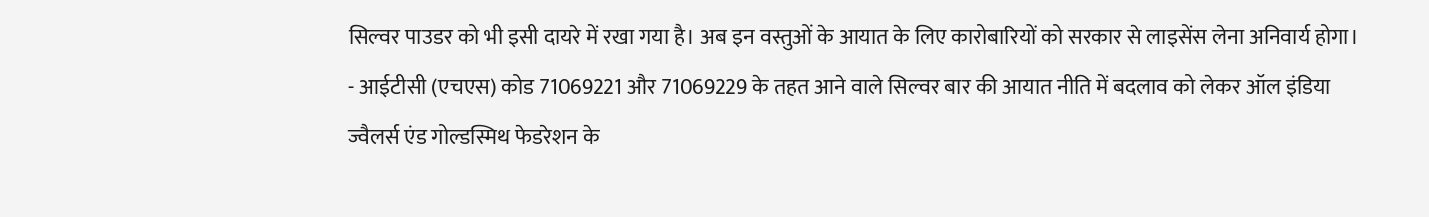सिल्वर पाउडर को भी इसी दायरे में रखा गया है। अब इन वस्तुओं के आयात के लिए कारोबारियों को सरकार से लाइसेंस लेना अनिवार्य होगा।
- आईटीसी (एचएस) कोड 71069221 और 71069229 के तहत आने वाले सिल्वर बार की आयात नीति में बदलाव को लेकर ऑल इंडिया ज्वैलर्स एंड गोल्डस्मिथ फेडरेशन के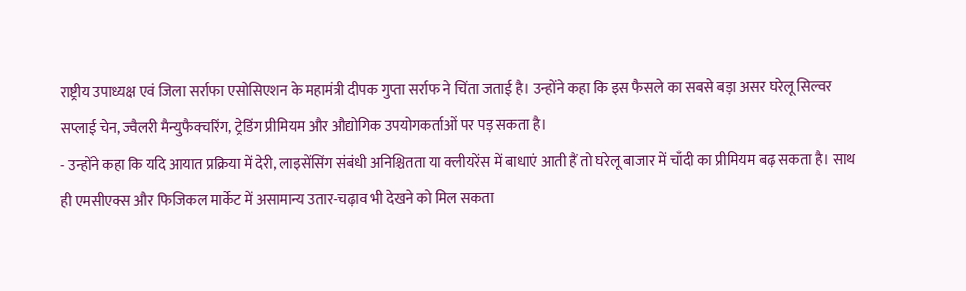राष्ट्रीय उपाध्यक्ष एवं जिला सर्राफा एसोसिएशन के महामंत्री दीपक गुप्ता सर्राफ ने चिंता जताई है। उन्होंने कहा कि इस फैसले का सबसे बड़ा असर घरेलू सिल्वर सप्लाई चेन, ज्वैलरी मैन्युफैक्चरिंग, ट्रेडिंग प्रीमियम और औद्योगिक उपयोगकर्ताओं पर पड़ सकता है।
- उन्होंने कहा कि यदि आयात प्रक्रिया में देरी, लाइसेंसिंग संबंधी अनिश्चितता या क्लीयरेंस में बाधाएं आती हैं तो घरेलू बाजार में चाँदी का प्रीमियम बढ़ सकता है। साथ ही एमसीएक्स और फिजिकल मार्केट में असामान्य उतार-चढ़ाव भी देखने को मिल सकता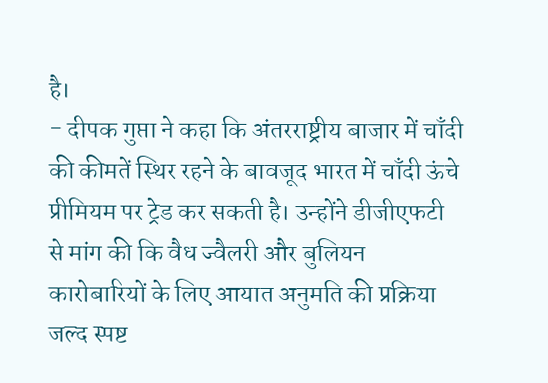है।
- दीपक गुप्ता ने कहा कि अंतरराष्ट्रीय बाजार में चाँदी की कीमतें स्थिर रहने के बावजूद भारत में चाँदी ऊंचे प्रीमियम पर ट्रेड कर सकती है। उन्होंने डीजीएफटी से मांग की कि वैध ज्वैलरी और बुलियन कारोबारियों के लिए आयात अनुमति की प्रक्रिया जल्द स्पष्ट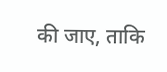की जाए, ताकि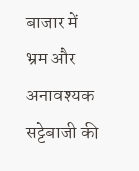बाजार में भ्रम और अनावश्यक सट्टेबाजी की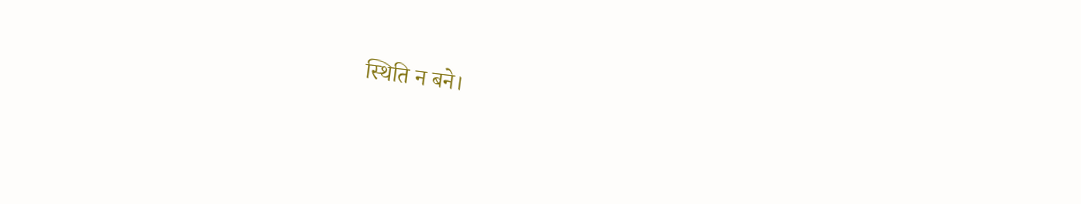स्थिति न बने।